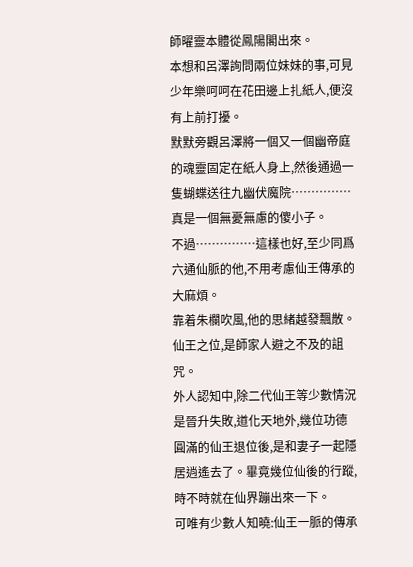師曜靈本體從鳳陽閣出來。
本想和呂澤詢問兩位妹妹的事,可見少年樂呵呵在花田邊上扎紙人,便沒有上前打擾。
默默旁觀呂澤將一個又一個幽帝庭的魂靈固定在紙人身上,然後通過一隻蝴蝶送往九幽伏魔院……………
真是一個無憂無慮的傻小子。
不過……………這樣也好,至少同爲六通仙脈的他,不用考慮仙王傳承的大麻煩。
靠着朱欄吹風,他的思緒越發飄散。
仙王之位,是師家人避之不及的詛咒。
外人認知中,除二代仙王等少數情況是晉升失敗,道化天地外,幾位功德圓滿的仙王退位後,是和妻子一起隱居逍遙去了。畢竟幾位仙後的行蹤,時不時就在仙界蹦出來一下。
可唯有少數人知曉:仙王一脈的傳承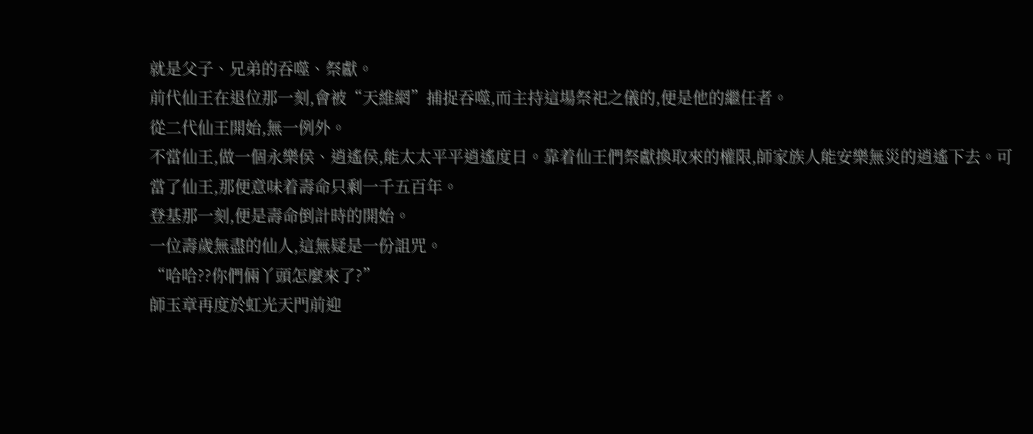就是父子、兄弟的吞噬、祭獻。
前代仙王在退位那一刻,會被“天維網”捕捉吞噬,而主持這場祭祀之儀的,便是他的繼任者。
從二代仙王開始,無一例外。
不當仙王,做一個永樂侯、逍遙侯,能太太平平逍遙度日。靠着仙王們祭獻換取來的權限,師家族人能安樂無災的逍遙下去。可當了仙王,那便意味着壽命只剩一千五百年。
登基那一刻,便是壽命倒計時的開始。
一位壽歲無盡的仙人,這無疑是一份詛咒。
“哈哈??你們倆丫頭怎麼來了?”
師玉章再度於虹光天門前迎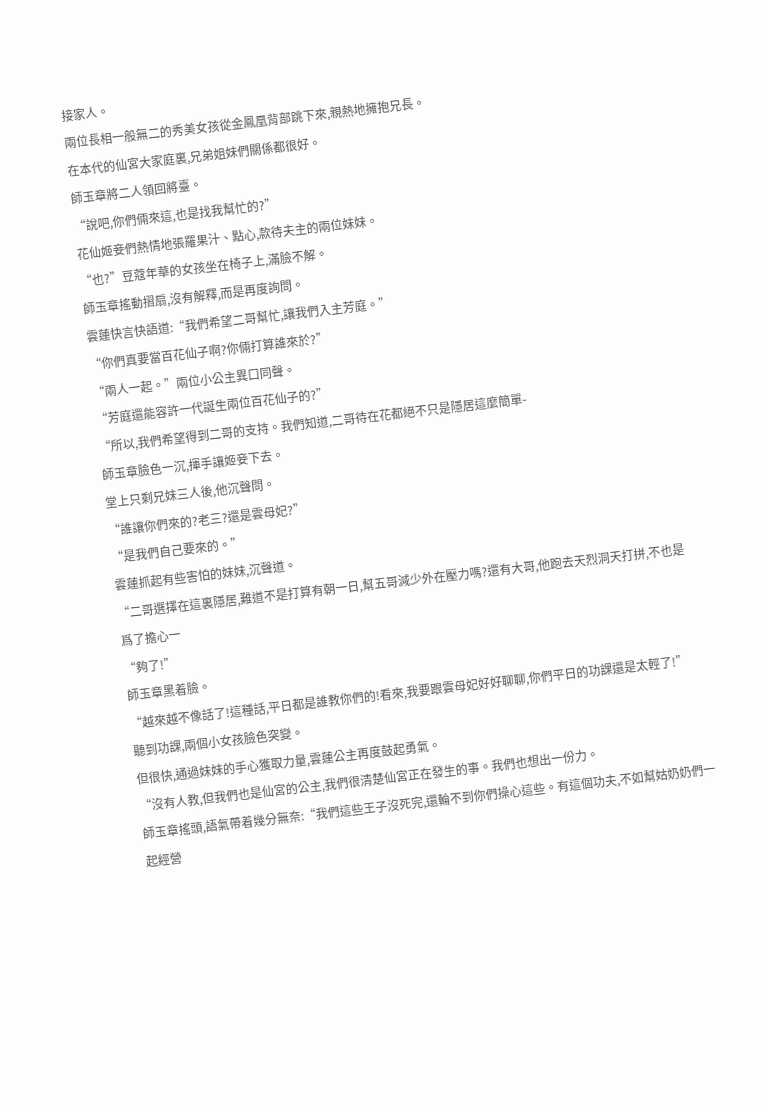接家人。
兩位長相一般無二的秀美女孩從金鳳凰背部跳下來,親熱地擁抱兄長。
在本代的仙宮大家庭裏,兄弟姐妹們關係都很好。
師玉章將二人領回將臺。
“說吧,你們倆來這,也是找我幫忙的?”
花仙姬妾們熱情地張羅果汁、點心,款待夫主的兩位妹妹。
“也?”豆蔻年華的女孩坐在椅子上,滿臉不解。
師玉章搖動摺扇,沒有解釋,而是再度詢問。
雲蓮快言快語道:“我們希望二哥幫忙,讓我們入主芳庭。”
“你們真要當百花仙子啊?你倆打算誰來於?”
“兩人一起。”兩位小公主異口同聲。
“芳庭還能容許一代誕生兩位百花仙子的?”
“所以,我們希望得到二哥的支持。我們知道,二哥待在花都絕不只是隱居這麼簡單-
師玉章臉色一沉,揮手讓姬妾下去。
堂上只剩兄妹三人後,他沉聲問。
“誰讓你們來的?老三?還是雲母妃?”
“是我們自己要來的。”
雲蓮抓起有些害怕的妹妹,沉聲道。
“二哥選擇在這裏隱居,難道不是打算有朝一日,幫五哥減少外在壓力嗎?還有大哥,他跑去天烈洞天打拼,不也是爲了擔心一
“夠了!”
師玉章黑着臉。
“越來越不像話了!這種話,平日都是誰教你們的!看來,我要跟雲母妃好好聊聊,你們平日的功課還是太輕了!”
聽到功課,兩個小女孩臉色突變。
但很快,通過妹妹的手心獲取力量,雲蓮公主再度鼓起勇氣。
“沒有人教,但我們也是仙宮的公主,我們很清楚仙宮正在發生的事。我們也想出一份力。
師玉章搖頭,語氣帶着幾分無奈:“我們這些王子沒死完,還輪不到你們操心這些。有這個功夫,不如幫姑奶奶們一起經營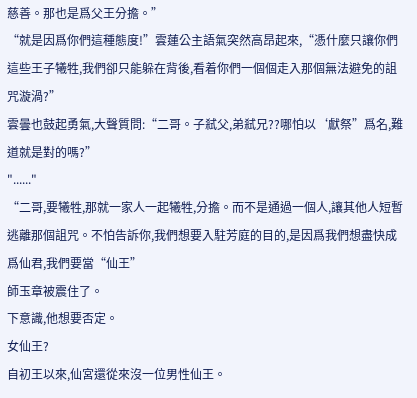慈善。那也是爲父王分擔。”
“就是因爲你們這種態度!”雲蓮公主語氣突然高昂起來,“憑什麼只讓你們這些王子犧牲,我們卻只能躲在背後,看着你們一個個走入那個無法避免的詛咒漩渦?”
雲曇也鼓起勇氣,大聲質問:“二哥。子弒父,弟弒兄??哪怕以‘獻祭”爲名,難道就是對的嗎?”
"......"
“二哥,要犧牲,那就一家人一起犧牲,分擔。而不是通過一個人,讓其他人短暫逃離那個詛咒。不怕告訴你,我們想要入駐芳庭的目的,是因爲我們想盡快成爲仙君,我們要當“仙王”
師玉章被震住了。
下意識,他想要否定。
女仙王?
自初王以來,仙宮還從來沒一位男性仙王。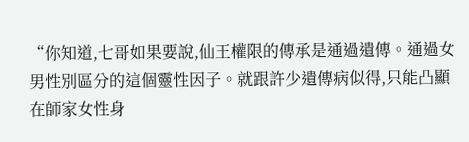“你知道,七哥如果要說,仙王權限的傳承是通過遺傳。通過女男性別區分的這個靈性因子。就跟許少遺傳病似得,只能凸顯在師家女性身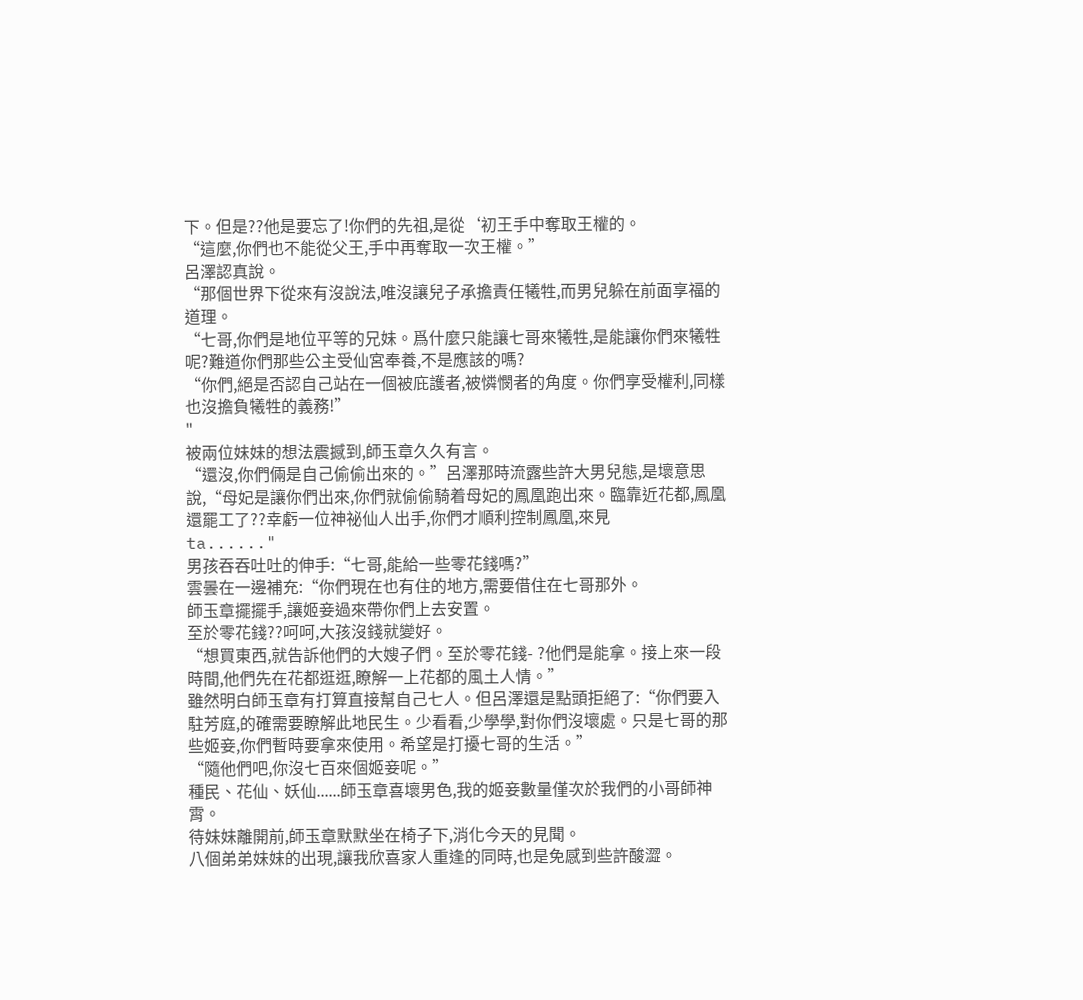下。但是??他是要忘了!你們的先祖,是從‘初王手中奪取王權的。
“這麼,你們也不能從父王,手中再奪取一次王權。”
呂澤認真說。
“那個世界下從來有沒說法,唯沒讓兒子承擔責任犧牲,而男兒躲在前面享福的道理。
“七哥,你們是地位平等的兄妹。爲什麼只能讓七哥來犧牲,是能讓你們來犧牲呢?難道你們那些公主受仙宮奉養,不是應該的嗎?
“你們,絕是否認自己站在一個被庇護者,被憐憫者的角度。你們享受權利,同樣也沒擔負犧牲的義務!”
"
被兩位妹妹的想法震撼到,師玉章久久有言。
“還沒,你們倆是自己偷偷出來的。”呂澤那時流露些許大男兒態,是壞意思說,“母妃是讓你們出來,你們就偷偷騎着母妃的鳳凰跑出來。臨靠近花都,鳳凰還罷工了??幸虧一位神祕仙人出手,你們才順利控制鳳凰,來見
ta......"
男孩吞吞吐吐的伸手:“七哥,能給一些零花錢嗎?”
雲曇在一邊補充:“你們現在也有住的地方,需要借住在七哥那外。
師玉章擺擺手,讓姬妾過來帶你們上去安置。
至於零花錢??呵呵,大孩沒錢就變好。
“想買東西,就告訴他們的大嫂子們。至於零花錢- ?他們是能拿。接上來一段時間,他們先在花都逛逛,瞭解一上花都的風土人情。”
雖然明白師玉章有打算直接幫自己七人。但呂澤還是點頭拒絕了:“你們要入駐芳庭,的確需要瞭解此地民生。少看看,少學學,對你們沒壞處。只是七哥的那些姬妾,你們暫時要拿來使用。希望是打擾七哥的生活。”
“隨他們吧,你沒七百來個姬妾呢。”
種民、花仙、妖仙......師玉章喜壞男色,我的姬妾數量僅次於我們的小哥師神霄。
待妹妹離開前,師玉章默默坐在椅子下,消化今天的見聞。
八個弟弟妹妹的出現,讓我欣喜家人重逢的同時,也是免感到些許酸澀。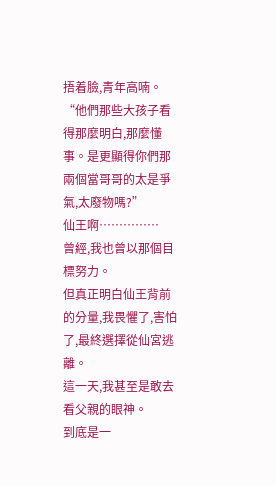捂着臉,青年高喃。
“他們那些大孩子看得那麼明白,那麼懂事。是更顯得你們那兩個當哥哥的太是爭氣,太廢物嗎?”
仙王啊……………
曾經,我也曾以那個目標努力。
但真正明白仙王背前的分量,我畏懼了,害怕了,最終選擇從仙宮逃離。
這一天,我甚至是敢去看父親的眼神。
到底是一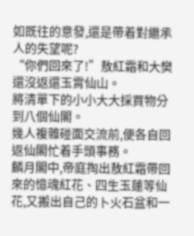如既往的意發,還是帶着對繼承人的失望呢?
“你們回來了!”敖紅霜和大樊還沒返還玉霄仙山。
將清單下的小小大大採買物分到八個仙閣。
幾人複雜碰面交流前,便各自回返仙閣忙着手頭事務。
麟月閣中,帝庭掏出敖紅霜帶回來的憶魂紅花、四生玉蓮等仙花,又搬出自己的卜火石盆和一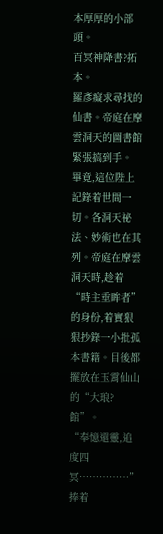本厚厚的小部頭。
百冥神降書?拓本。
羅彥癡求尋找的仙書。帝庭在摩雲洞天的圖書館緊張搞到手。
畢竟,這位陛上記錄着世間一切。各洞天祕法、妙術也在其列。帝庭在摩雲洞天時,趁着“時主垂眸者”的身份,着實狠狠抄錄一小批孤本書籍。目後都擺放在玉霄仙山的“大琅?館”。
“奉憶還靈,追度四冥……………”
捧着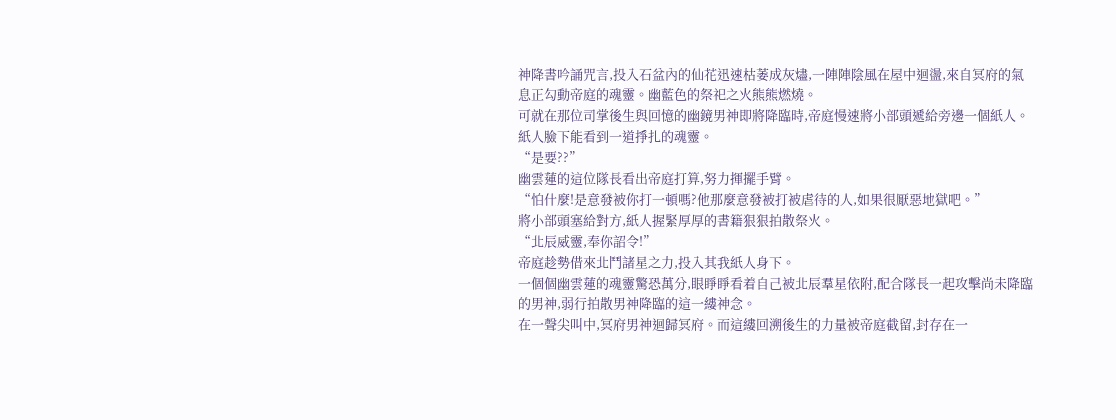神降書吟誦咒言,投入石盆內的仙花迅速枯萎成灰燼,一陣陣陰風在屋中迴盪,來自冥府的氣息正勾動帝庭的魂靈。幽藍色的祭祀之火熊熊燃燒。
可就在那位司掌後生與回憶的幽鏡男神即將降臨時,帝庭慢速將小部頭遞給旁邊一個紙人。
紙人臉下能看到一道掙扎的魂靈。
“是要??”
幽雲蓮的這位隊長看出帝庭打算,努力揮擺手臂。
“怕什麼!是意發被你打一頓嗎?他那麼意發被打被虐待的人,如果很厭惡地獄吧。”
將小部頭塞給對方,紙人握緊厚厚的書籍狠狠拍散祭火。
“北辰威靈,奉你詔令!”
帝庭趁勢借來北鬥諸星之力,投入其我紙人身下。
一個個幽雲蓮的魂靈驚恐萬分,眼睜睜看着自己被北辰羣星依附,配合隊長一起攻擊尚未降臨的男神,弱行拍散男神降臨的這一縷神念。
在一聲尖叫中,冥府男神迴歸冥府。而這縷回溯後生的力量被帝庭截留,封存在一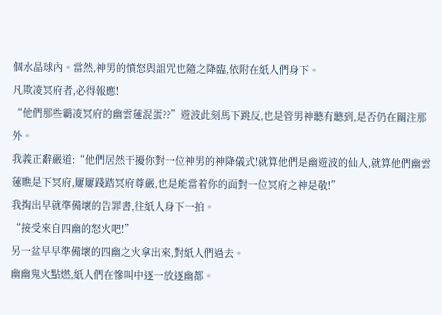個水晶球內。當然,神男的憤怒與詛咒也隨之降臨,依附在紙人們身下。
凡欺凌冥府者,必得報應!
“他們那些霸凌冥府的幽雲蓮混蛋??”遊波此刻馬下跳反,也是管男神聽有聽到,是否仍在關注那外。
我義正辭嚴道:“他們居然干擾你對一位神男的神降儀式!就算他們是幽遊波的仙人,就算他們幽雲蓮瞧是下冥府,屢屢踐踏冥府尊嚴,也是能當着你的面對一位冥府之神是敬!”
我掏出早就準備壞的告罪書,往紙人身下一拍。
“接受來自四幽的怒火吧!”
另一盆早早準備壞的四幽之火拿出來,對紙人們過去。
幽幽鬼火點燃,紙人們在慘叫中逐一放逐幽都。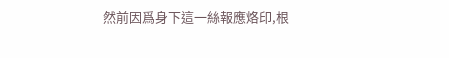然前因爲身下這一絲報應烙印,根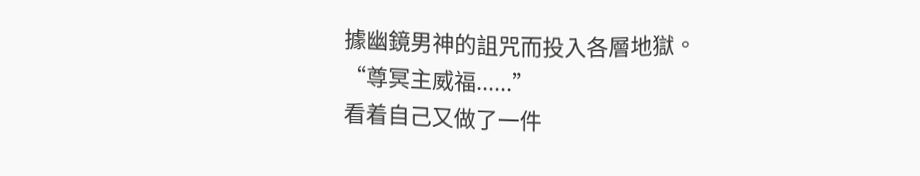據幽鏡男神的詛咒而投入各層地獄。
“尊冥主威福......”
看着自己又做了一件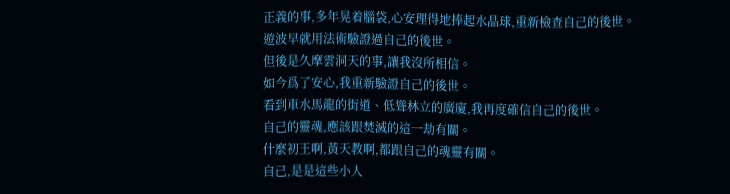正義的事,多年晃着腦袋,心安理得地捧起水晶球,重新檢查自己的後世。
遊波早就用法術驗證過自己的後世。
但後是久摩雲洞天的事,讓我沒所相信。
如今爲了安心,我重新驗證自己的後世。
看到車水馬龍的街道、低聳林立的廣廈,我再度確信自己的後世。
自己的靈魂,應該跟焚滅的這一劫有關。
什麼初王啊,黃天教啊,都跟自己的魂靈有關。
自己,是是這些小人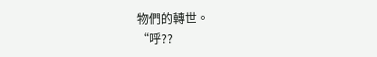物們的轉世。
“呼??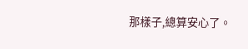那樣子,總算安心了。